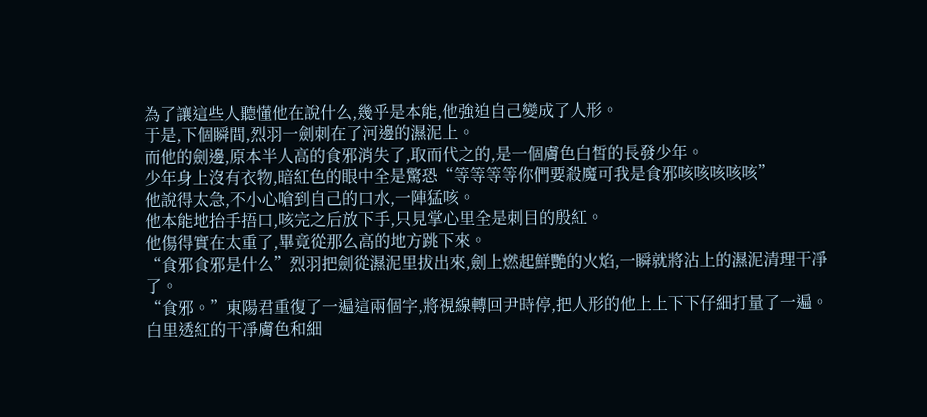為了讓這些人聽懂他在說什么,幾乎是本能,他強迫自己變成了人形。
于是,下個瞬間,烈羽一劍刺在了河邊的濕泥上。
而他的劍邊,原本半人高的食邪消失了,取而代之的,是一個膚色白皙的長發少年。
少年身上沒有衣物,暗紅色的眼中全是驚恐“等等等等你們要殺魔可我是食邪咳咳咳咳咳”
他說得太急,不小心嗆到自己的口水,一陣猛咳。
他本能地抬手捂口,咳完之后放下手,只見掌心里全是刺目的殷紅。
他傷得實在太重了,畢竟從那么高的地方跳下來。
“食邪食邪是什么”烈羽把劍從濕泥里拔出來,劍上燃起鮮艷的火焰,一瞬就將沾上的濕泥清理干凈了。
“食邪。”東陽君重復了一遍這兩個字,將視線轉回尹時停,把人形的他上上下下仔細打量了一遍。
白里透紅的干凈膚色和細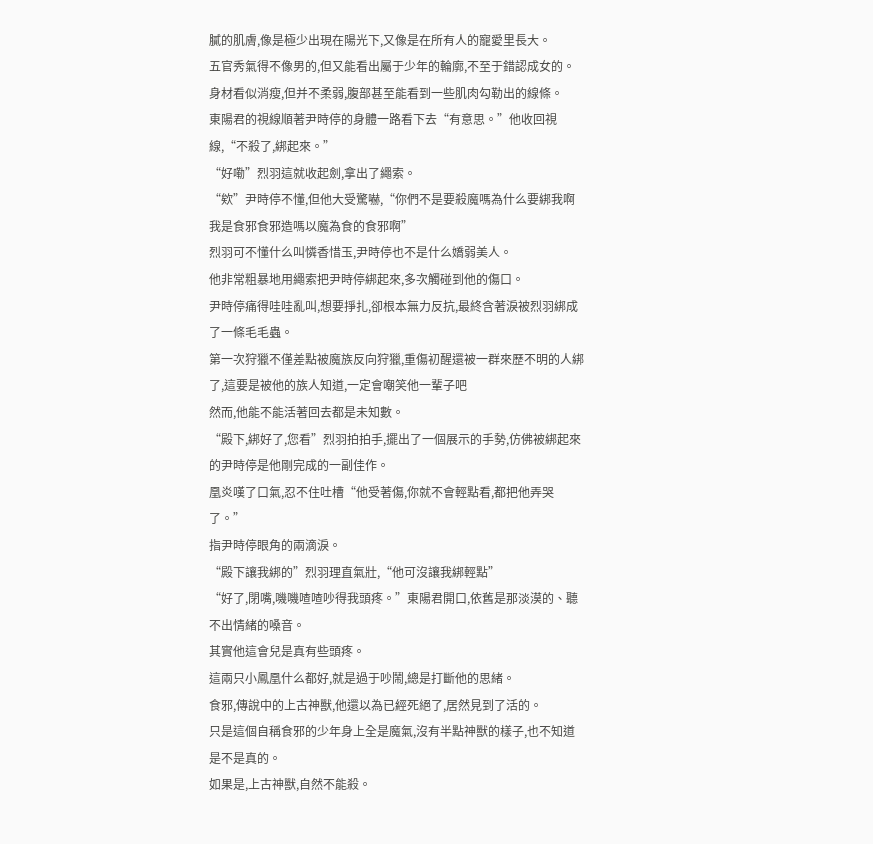膩的肌膚,像是極少出現在陽光下,又像是在所有人的寵愛里長大。
五官秀氣得不像男的,但又能看出屬于少年的輪廓,不至于錯認成女的。
身材看似消瘦,但并不柔弱,腹部甚至能看到一些肌肉勾勒出的線條。
東陽君的視線順著尹時停的身體一路看下去“有意思。”他收回視線,“不殺了,綁起來。”
“好嘞”烈羽這就收起劍,拿出了繩索。
“欸”尹時停不懂,但他大受驚嚇,“你們不是要殺魔嗎為什么要綁我啊我是食邪食邪造嗎以魔為食的食邪啊”
烈羽可不懂什么叫憐香惜玉,尹時停也不是什么嬌弱美人。
他非常粗暴地用繩索把尹時停綁起來,多次觸碰到他的傷口。
尹時停痛得哇哇亂叫,想要掙扎,卻根本無力反抗,最終含著淚被烈羽綁成了一條毛毛蟲。
第一次狩獵不僅差點被魔族反向狩獵,重傷初醒還被一群來歷不明的人綁了,這要是被他的族人知道,一定會嘲笑他一輩子吧
然而,他能不能活著回去都是未知數。
“殿下,綁好了,您看”烈羽拍拍手,擺出了一個展示的手勢,仿佛被綁起來的尹時停是他剛完成的一副佳作。
凰炎嘆了口氣,忍不住吐槽“他受著傷,你就不會輕點看,都把他弄哭了。”
指尹時停眼角的兩滴淚。
“殿下讓我綁的”烈羽理直氣壯,“他可沒讓我綁輕點”
“好了,閉嘴,嘰嘰喳喳吵得我頭疼。”東陽君開口,依舊是那淡漠的、聽不出情緒的嗓音。
其實他這會兒是真有些頭疼。
這兩只小鳳凰什么都好,就是過于吵鬧,總是打斷他的思緒。
食邪,傳說中的上古神獸,他還以為已經死絕了,居然見到了活的。
只是這個自稱食邪的少年身上全是魔氣,沒有半點神獸的樣子,也不知道是不是真的。
如果是,上古神獸,自然不能殺。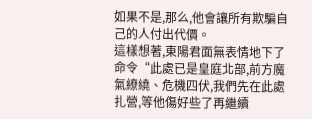如果不是,那么,他會讓所有欺騙自己的人付出代價。
這樣想著,東陽君面無表情地下了命令“此處已是皇庭北部,前方魔氣繚繞、危機四伏,我們先在此處扎營,等他傷好些了再繼續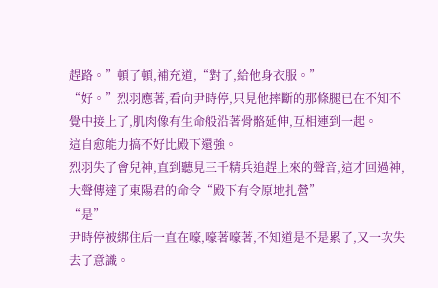趕路。”頓了頓,補充道,“對了,給他身衣服。”
“好。”烈羽應著,看向尹時停,只見他摔斷的那條腿已在不知不覺中接上了,肌肉像有生命般沿著骨骼延伸,互相連到一起。
這自愈能力搞不好比殿下還強。
烈羽失了會兒神,直到聽見三千精兵追趕上來的聲音,這才回過神,大聲傳達了東陽君的命令“殿下有令原地扎營”
“是”
尹時停被綁住后一直在嚎,嚎著嚎著,不知道是不是累了,又一次失去了意識。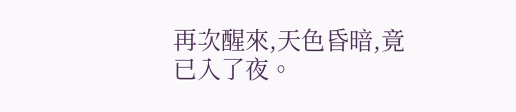再次醒來,天色昏暗,竟已入了夜。